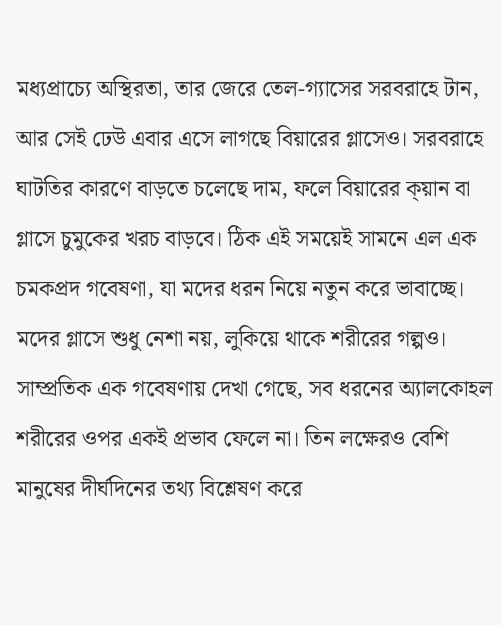মধ্যপ্রাচ্যে অস্থিরতা, তার জেরে তেল-গ্যাসের সরবরাহে টান, আর সেই ঢেউ এবার এসে লাগছে বিয়ারের গ্লাসেও। সরবরাহে ঘাটতির কারণে বাড়তে চলেছে দাম, ফলে বিয়ারের ক্য়ান বা গ্লাসে চুমুকের খরচ বাড়বে। ঠিক এই সময়েই সামনে এল এক চমকপ্রদ গবেষণা, যা মদের ধরন নিয়ে নতুন করে ভাবাচ্ছে।
মদের গ্লাসে শুধু নেশা নয়, লুকিয়ে থাকে শরীরের গল্পও। সাম্প্রতিক এক গবেষণায় দেখা গেছে, সব ধরনের অ্যালকোহল শরীরের ওপর একই প্রভাব ফেলে না। তিন লক্ষেরও বেশি মানুষের দীর্ঘদিনের তথ্য বিশ্লেষণ করে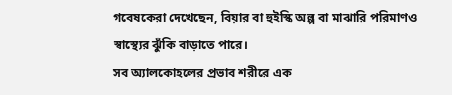গবেষকেরা দেখেছেন, বিয়ার বা হুইস্কি অল্প বা মাঝারি পরিমাণও স্বাস্থ্যের ঝুঁকি বাড়াতে পারে।
সব অ্যালকোহলের প্রভাব শরীরে এক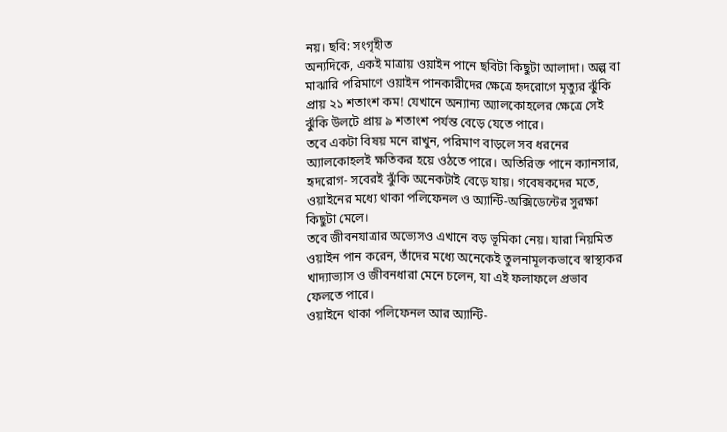নয়। ছবি: সংগৃহীত
অন্যদিকে, একই মাত্রায় ওয়াইন পানে ছবিটা কিছুটা আলাদা। অল্প বা মাঝারি পরিমাণে ওয়াইন পানকারীদের ক্ষেত্রে হৃদরোগে মৃত্যুর ঝুঁকি প্রায় ২১ শতাংশ কম! যেখানে অন্যান্য অ্যালকোহলের ক্ষেত্রে সেই ঝুঁকি উলটে প্রায় ৯ শতাংশ পর্যন্ত বেড়ে যেতে পারে।
তবে একটা বিষয় মনে রাখুন, পরিমাণ বাড়লে সব ধরনের অ্যালকোহলই ক্ষতিকর হয়ে ওঠতে পারে। অতিরিক্ত পানে ক্যানসার, হৃদরোগ- সবেরই ঝুঁকি অনেকটাই বেড়ে যায়। গবেষকদের মতে, ওয়াইনের মধ্যে থাকা পলিফেনল ও অ্যান্টি-অক্সিডেন্টের সুরক্ষা কিছুটা মেলে।
তবে জীবনযাত্রার অভ্যেসও এখানে বড় ভূমিকা নেয়। যারা নিয়মিত ওয়াইন পান করেন, তাঁদের মধ্যে অনেকেই তুলনামূলকভাবে স্বাস্থ্যকর খাদ্যাভ্যাস ও জীবনধারা মেনে চলেন, যা এই ফলাফলে প্রভাব ফেলতে পারে।
ওয়াইনে থাকা পলিফেনল আর অ্যান্টি-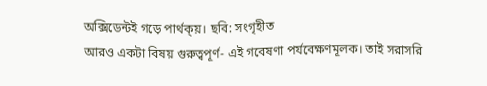অক্সিডেন্টই গড়ে পার্থক্য়। ছবি: সংগৃহীত
আরও একটা বিষয় গুরুত্বপূর্ণ- এই গবেষণা পর্যবেক্ষণমূলক। তাই সরাসরি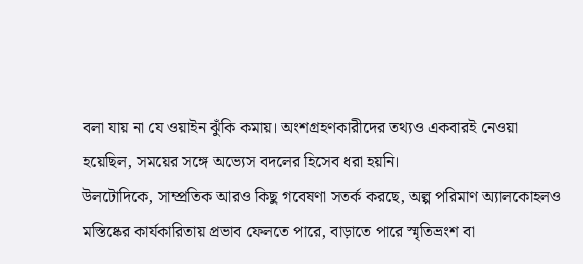বলা যায় না যে ওয়াইন ঝুঁকি কমায়। অংশগ্রহণকারীদের তথ্যও একবারই নেওয়া হয়েছিল, সময়ের সঙ্গে অভ্যেস বদলের হিসেব ধরা হয়নি।
উলটোদিকে, সাম্প্রতিক আরও কিছু গবেষণা সতর্ক করছে, অল্প পরিমাণ অ্যালকোহলও মস্তিষ্কের কার্যকারিতায় প্রভাব ফেলতে পারে, বাড়াতে পারে স্মৃতিভ্রংশ বা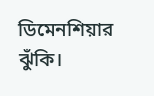ডিমেনশিয়ার ঝুঁকি।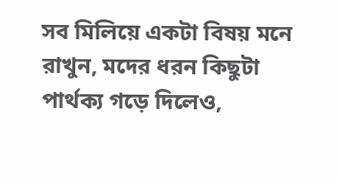সব মিলিয়ে একটা বিষয় মনে রাখুন, মদের ধরন কিছুটা পার্থক্য গড়ে দিলেও,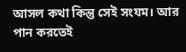আসল কথা কিন্তু সেই সংযম। আর পান করতেই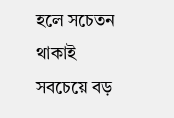হলে সচেতন থাকাই সবচেয়ে বড়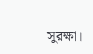সুরক্ষা।